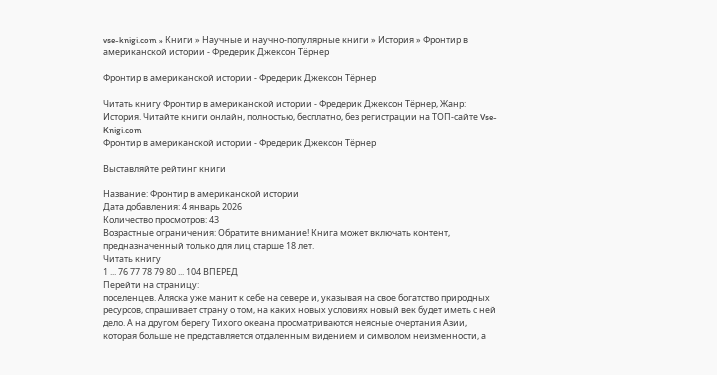vse-knigi.com » Книги » Научные и научно-популярные книги » История » Фронтир в американской истории - Фредерик Джексон Тёрнер

Фронтир в американской истории - Фредерик Джексон Тёрнер

Читать книгу Фронтир в американской истории - Фредерик Джексон Тёрнер, Жанр: История. Читайте книги онлайн, полностью, бесплатно, без регистрации на ТОП-сайте Vse-Knigi.com
Фронтир в американской истории - Фредерик Джексон Тёрнер

Выставляйте рейтинг книги

Название: Фронтир в американской истории
Дата добавления: 4 январь 2026
Количество просмотров: 43
Возрастные ограничения: Обратите внимание! Книга может включать контент, предназначенный только для лиц старше 18 лет.
Читать книгу
1 ... 76 77 78 79 80 ... 104 ВПЕРЕД
Перейти на страницу:
поселенцев. Аляска уже манит к себе на севере и, указывая на свое богатство природных ресурсов, спрашивает страну о том, на каких новых условиях новый век будет иметь с ней дело. А на другом берегу Тихого океана просматриваются неясные очертания Азии, которая больше не представляется отдаленным видением и символом неизменности, а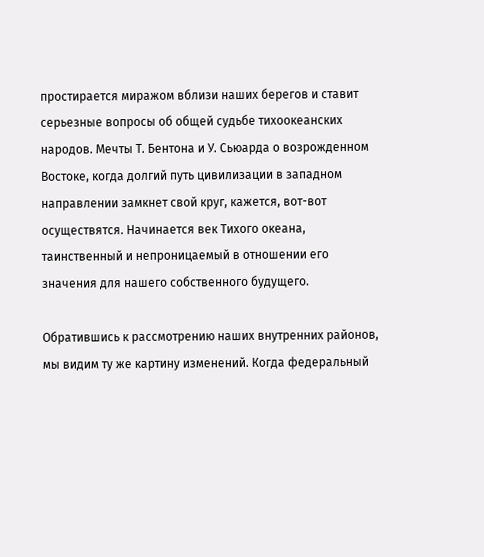простирается миражом вблизи наших берегов и ставит серьезные вопросы об общей судьбе тихоокеанских народов. Мечты Т. Бентона и У. Сьюарда о возрожденном Востоке, когда долгий путь цивилизации в западном направлении замкнет свой круг, кажется, вот-вот осуществятся. Начинается век Тихого океана, таинственный и непроницаемый в отношении его значения для нашего собственного будущего.

Обратившись к рассмотрению наших внутренних районов, мы видим ту же картину изменений. Когда федеральный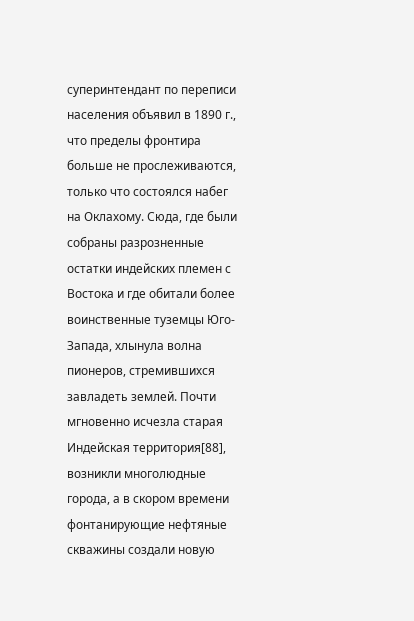суперинтендант по переписи населения объявил в 1890 г., что пределы фронтира больше не прослеживаются, только что состоялся набег на Оклахому. Сюда, где были собраны разрозненные остатки индейских племен с Востока и где обитали более воинственные туземцы Юго-Запада, хлынула волна пионеров, стремившихся завладеть землей. Почти мгновенно исчезла старая Индейская территория[88], возникли многолюдные города, а в скором времени фонтанирующие нефтяные скважины создали новую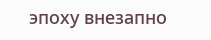эпоху внезапно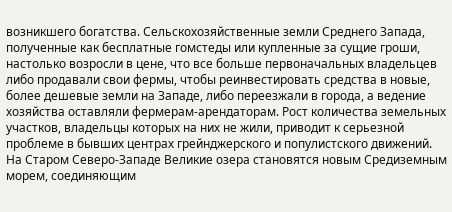возникшего богатства. Сельскохозяйственные земли Среднего Запада, полученные как бесплатные гомстеды или купленные за сущие гроши, настолько возросли в цене, что все больше первоначальных владельцев либо продавали свои фермы, чтобы реинвестировать средства в новые, более дешевые земли на Западе, либо переезжали в города, а ведение хозяйства оставляли фермерам-арендаторам. Рост количества земельных участков, владельцы которых на них не жили, приводит к серьезной проблеме в бывших центрах грейнджерского и популистского движений. На Старом Северо-Западе Великие озера становятся новым Средиземным морем, соединяющим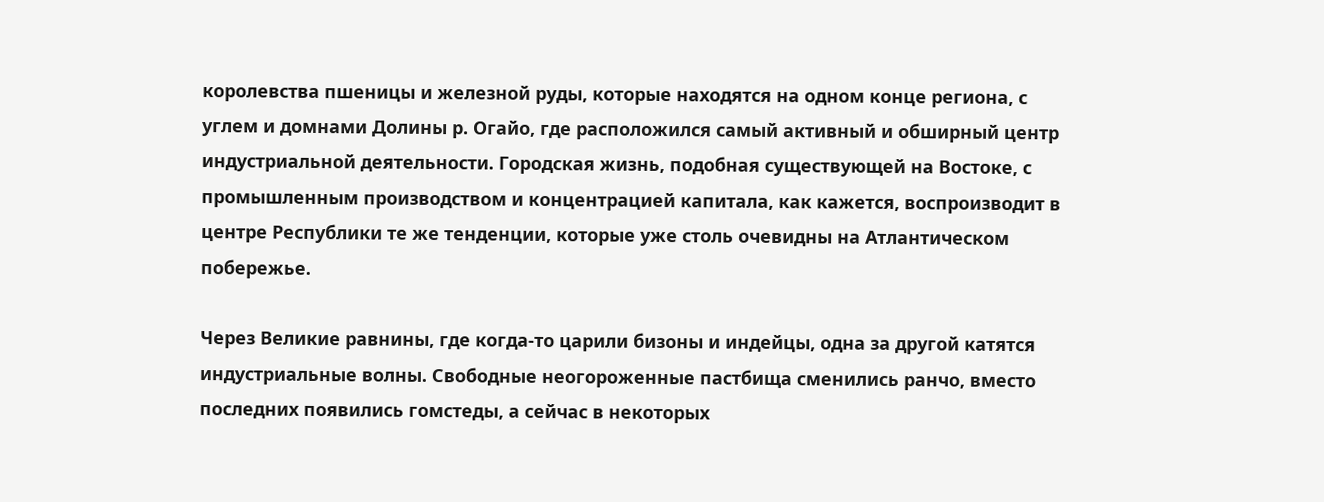королевства пшеницы и железной руды, которые находятся на одном конце региона, с углем и домнами Долины р. Огайо, где расположился самый активный и обширный центр индустриальной деятельности. Городская жизнь, подобная существующей на Востоке, с промышленным производством и концентрацией капитала, как кажется, воспроизводит в центре Республики те же тенденции, которые уже столь очевидны на Атлантическом побережье.

Через Великие равнины, где когда-то царили бизоны и индейцы, одна за другой катятся индустриальные волны. Свободные неогороженные пастбища сменились ранчо, вместо последних появились гомстеды, а сейчас в некоторых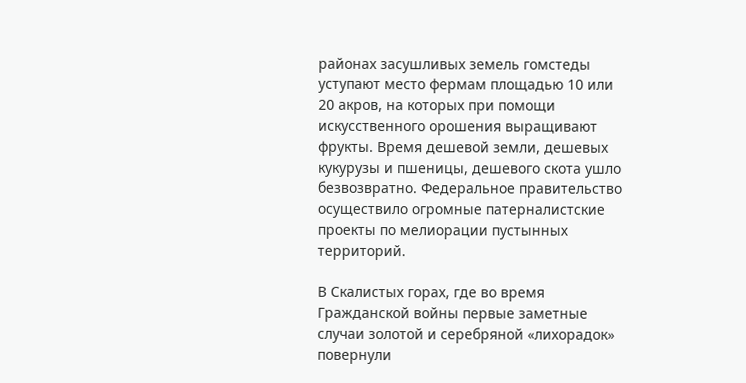районах засушливых земель гомстеды уступают место фермам площадью 10 или 20 акров, на которых при помощи искусственного орошения выращивают фрукты. Время дешевой земли, дешевых кукурузы и пшеницы, дешевого скота ушло безвозвратно. Федеральное правительство осуществило огромные патерналистские проекты по мелиорации пустынных территорий.

В Скалистых горах, где во время Гражданской войны первые заметные случаи золотой и серебряной «лихорадок» повернули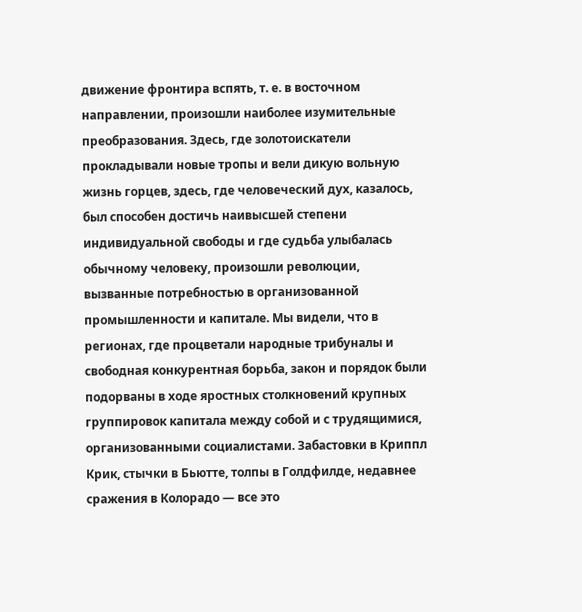движение фронтира вспять, т. е. в восточном направлении, произошли наиболее изумительные преобразования. Здесь, где золотоискатели прокладывали новые тропы и вели дикую вольную жизнь горцев, здесь, где человеческий дух, казалось, был способен достичь наивысшей степени индивидуальной свободы и где судьба улыбалась обычному человеку, произошли революции, вызванные потребностью в организованной промышленности и капитале. Мы видели, что в регионах, где процветали народные трибуналы и свободная конкурентная борьба, закон и порядок были подорваны в ходе яростных столкновений крупных группировок капитала между собой и с трудящимися, организованными социалистами. Забастовки в Криппл Крик, стычки в Бьютте, толпы в Голдфилде, недавнее сражения в Колорадо — все это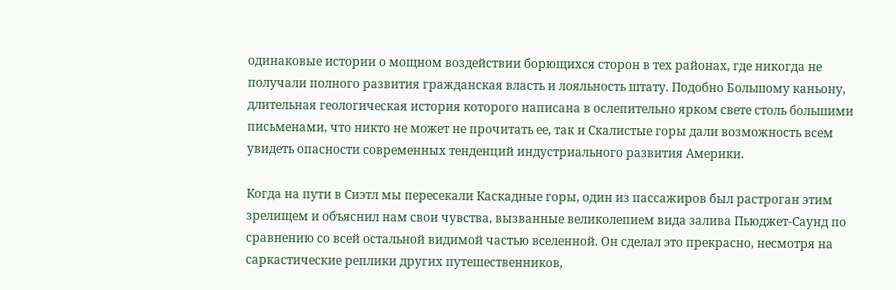одинаковые истории о мощном воздействии борющихся сторон в тех районах, где никогда не получали полного развития гражданская власть и лояльность штату. Подобно Большому каньону, длительная геологическая история которого написана в ослепительно ярком свете столь большими письменами, что никто не может не прочитать ее, так и Скалистые горы дали возможность всем увидеть опасности современных тенденций индустриального развития Америки.

Когда на пути в Сиэтл мы пересекали Каскадные горы, один из пассажиров был растроган этим зрелищем и объяснил нам свои чувства, вызванные великолепием вида залива Пьюджет-Саунд по сравнению со всей остальной видимой частью вселенной. Он сделал это прекрасно, несмотря на саркастические реплики других путешественников,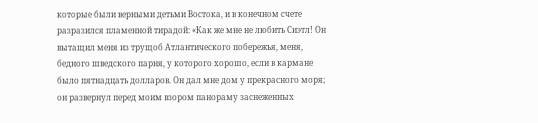которые были верными детьми Востока, и в конечном счете разразился пламенной тирадой: «Как же мне не любить Сиэтл! Он вытащил меня из трущоб Атлантического побережья, меня, бедного шведского парня, у которого хорошо, если в кармане было пятнадцать долларов. Он дал мне дом у прекрасного моря; он развернул перед моим взором панораму заснеженных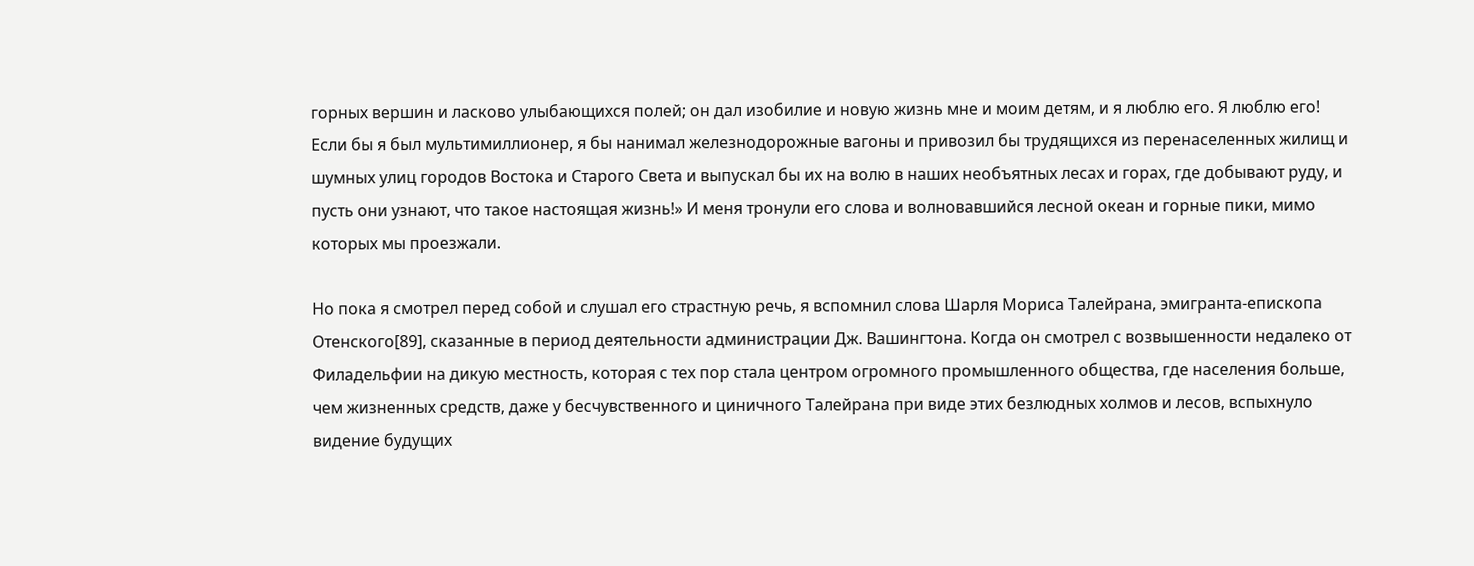горных вершин и ласково улыбающихся полей; он дал изобилие и новую жизнь мне и моим детям, и я люблю его. Я люблю его! Если бы я был мультимиллионер, я бы нанимал железнодорожные вагоны и привозил бы трудящихся из перенаселенных жилищ и шумных улиц городов Востока и Старого Света и выпускал бы их на волю в наших необъятных лесах и горах, где добывают руду, и пусть они узнают, что такое настоящая жизнь!» И меня тронули его слова и волновавшийся лесной океан и горные пики, мимо которых мы проезжали.

Но пока я смотрел перед собой и слушал его страстную речь, я вспомнил слова Шарля Мориса Талейрана, эмигранта-епископа Отенского[89], сказанные в период деятельности администрации Дж. Вашингтона. Когда он смотрел с возвышенности недалеко от Филадельфии на дикую местность, которая с тех пор стала центром огромного промышленного общества, где населения больше, чем жизненных средств, даже у бесчувственного и циничного Талейрана при виде этих безлюдных холмов и лесов, вспыхнуло видение будущих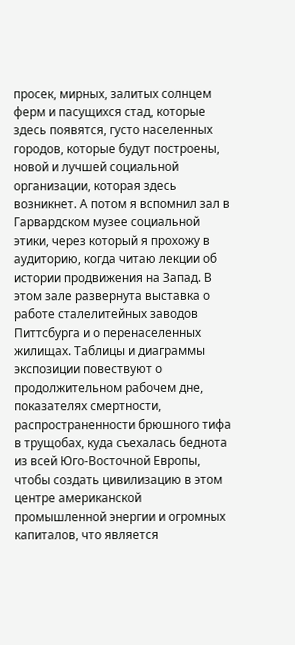просек, мирных, залитых солнцем ферм и пасущихся стад, которые здесь появятся, густо населенных городов, которые будут построены, новой и лучшей социальной организации, которая здесь возникнет. А потом я вспомнил зал в Гарвардском музее социальной этики, через который я прохожу в аудиторию, когда читаю лекции об истории продвижения на Запад. В этом зале развернута выставка о работе сталелитейных заводов Питтсбурга и о перенаселенных жилищах. Таблицы и диаграммы экспозиции повествуют о продолжительном рабочем дне, показателях смертности, распространенности брюшного тифа в трущобах, куда съехалась беднота из всей Юго-Восточной Европы, чтобы создать цивилизацию в этом центре американской промышленной энергии и огромных капиталов, что является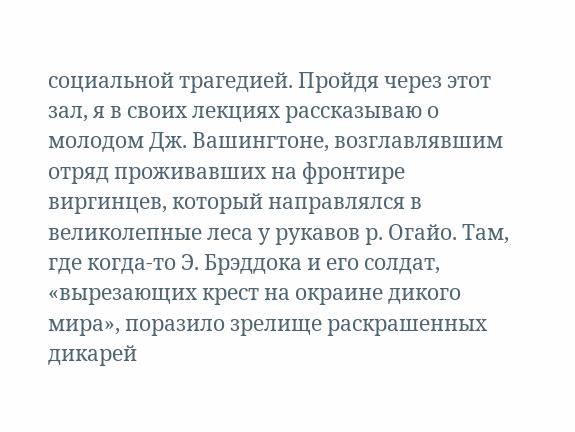социальной трагедией. Пройдя через этот зал, я в своих лекциях рассказываю о молодом Дж. Вашингтоне, возглавлявшим отряд проживавших на фронтире виргинцев, который направлялся в великолепные леса у рукавов р. Огайо. Там, где когда-то Э. Брэддока и его солдат, «вырезающих крест на окраине дикого мира», поразило зрелище раскрашенных дикарей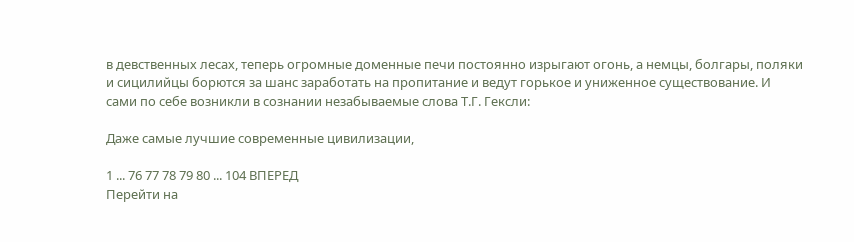в девственных лесах, теперь огромные доменные печи постоянно изрыгают огонь, а немцы, болгары, поляки и сицилийцы борются за шанс заработать на пропитание и ведут горькое и униженное существование. И сами по себе возникли в сознании незабываемые слова Т.Г. Гексли:

Даже самые лучшие современные цивилизации,

1 ... 76 77 78 79 80 ... 104 ВПЕРЕД
Перейти на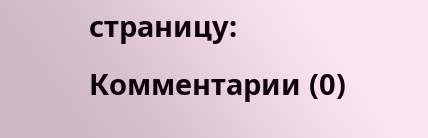страницу:
Комментарии (0)